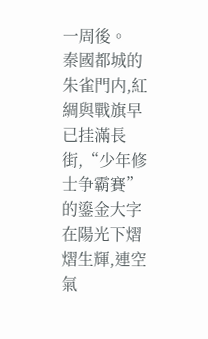一周後。
秦國都城的朱雀門内,紅綢與戰旗早已挂滿長街,“少年修士争霸賽”的鎏金大字在陽光下熠熠生輝,連空氣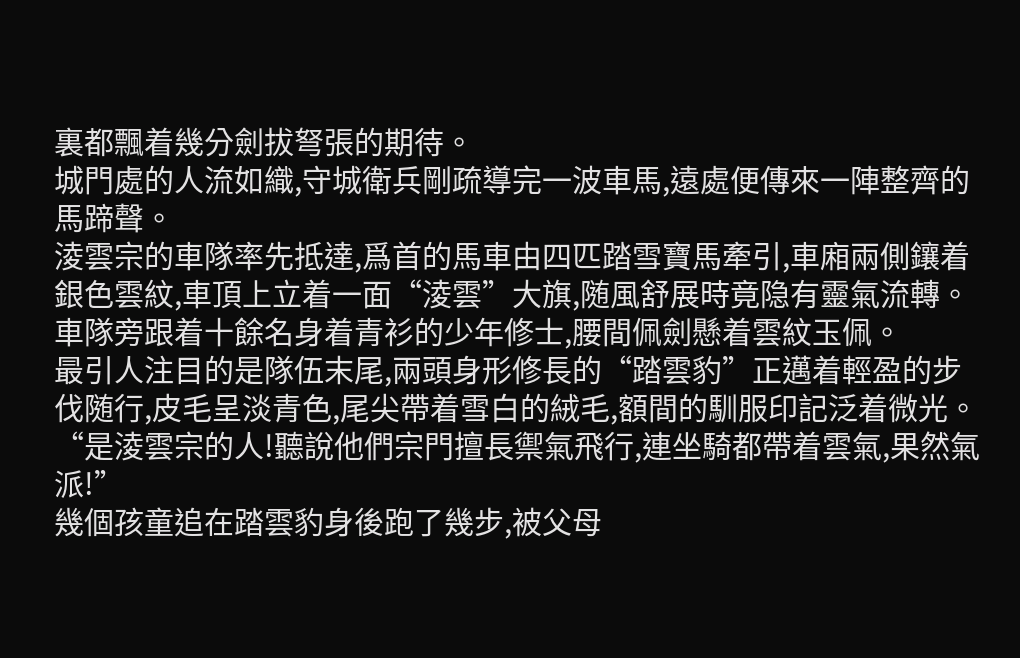裏都飄着幾分劍拔弩張的期待。
城門處的人流如織,守城衛兵剛疏導完一波車馬,遠處便傳來一陣整齊的馬蹄聲。
淩雲宗的車隊率先抵達,爲首的馬車由四匹踏雪寶馬牽引,車廂兩側鑲着銀色雲紋,車頂上立着一面“淩雲”大旗,随風舒展時竟隐有靈氣流轉。
車隊旁跟着十餘名身着青衫的少年修士,腰間佩劍懸着雲紋玉佩。
最引人注目的是隊伍末尾,兩頭身形修長的“踏雲豹”正邁着輕盈的步伐随行,皮毛呈淡青色,尾尖帶着雪白的絨毛,額間的馴服印記泛着微光。
“是淩雲宗的人!聽說他們宗門擅長禦氣飛行,連坐騎都帶着雲氣,果然氣派!”
幾個孩童追在踏雲豹身後跑了幾步,被父母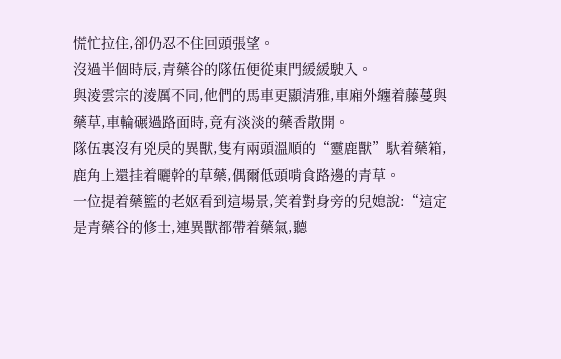慌忙拉住,卻仍忍不住回頭張望。
沒過半個時辰,青藥谷的隊伍便從東門緩緩駛入。
與淩雲宗的淩厲不同,他們的馬車更顯清雅,車廂外纏着藤蔓與藥草,車輪碾過路面時,竟有淡淡的藥香散開。
隊伍裏沒有兇戾的異獸,隻有兩頭溫順的“靈鹿獸”馱着藥箱,鹿角上還挂着曬幹的草藥,偶爾低頭啃食路邊的青草。
一位提着藥籃的老妪看到這場景,笑着對身旁的兒媳說:“這定是青藥谷的修士,連異獸都帶着藥氣,聽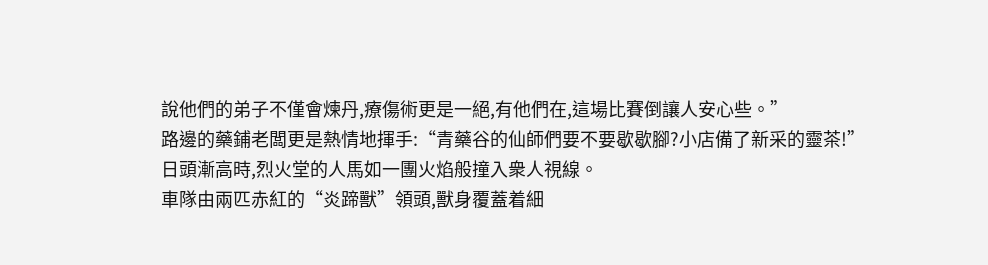說他們的弟子不僅會煉丹,療傷術更是一絕,有他們在,這場比賽倒讓人安心些。”
路邊的藥鋪老闆更是熱情地揮手:“青藥谷的仙師們要不要歇歇腳?小店備了新采的靈茶!”
日頭漸高時,烈火堂的人馬如一團火焰般撞入衆人視線。
車隊由兩匹赤紅的“炎蹄獸”領頭,獸身覆蓋着細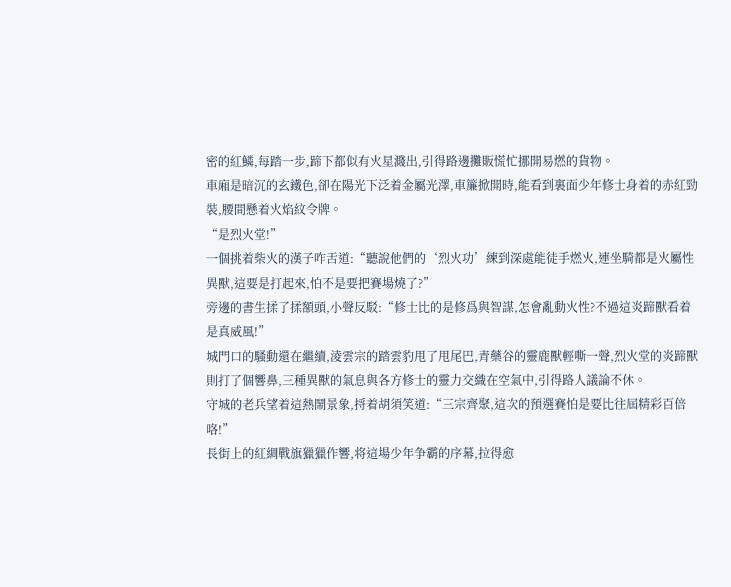密的紅鱗,每踏一步,蹄下都似有火星濺出,引得路邊攤販慌忙挪開易燃的貨物。
車廂是暗沉的玄鐵色,卻在陽光下泛着金屬光澤,車簾掀開時,能看到裏面少年修士身着的赤紅勁裝,腰間懸着火焰紋令牌。
“是烈火堂!”
一個挑着柴火的漢子咋舌道:“聽說他們的‘烈火功’練到深處能徒手燃火,連坐騎都是火屬性異獸,這要是打起來,怕不是要把賽場燒了?”
旁邊的書生揉了揉額頭,小聲反駁:“修士比的是修爲與智謀,怎會亂動火性?不過這炎蹄獸看着是真威風!”
城門口的騷動還在繼續,淩雲宗的踏雲豹甩了甩尾巴,青藥谷的靈鹿獸輕嘶一聲,烈火堂的炎蹄獸則打了個響鼻,三種異獸的氣息與各方修士的靈力交織在空氣中,引得路人議論不休。
守城的老兵望着這熱鬧景象,捋着胡須笑道:“三宗齊聚,這次的預選賽怕是要比往屆精彩百倍咯!”
長街上的紅綢戰旗獵獵作響,将這場少年争霸的序幕,拉得愈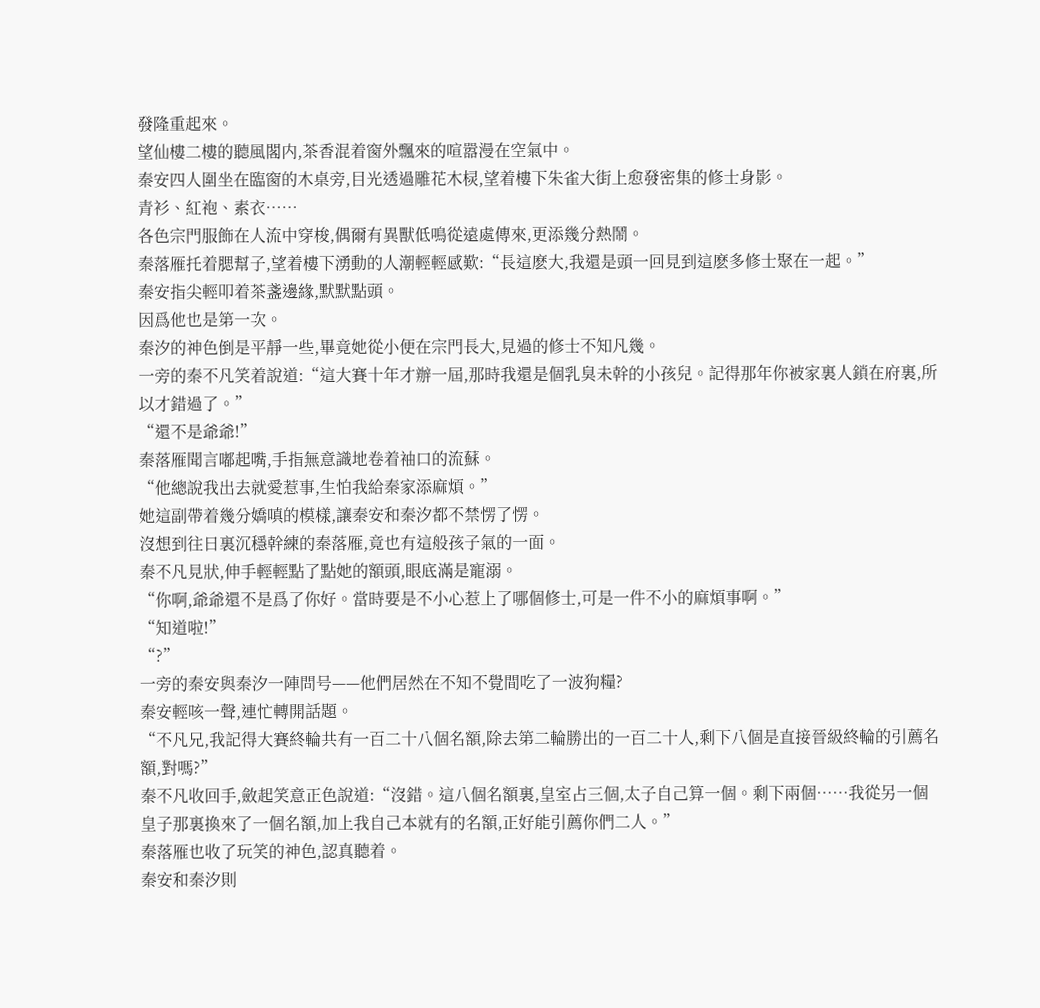發隆重起來。
望仙樓二樓的聽風閣内,茶香混着窗外飄來的喧嚣漫在空氣中。
秦安四人圍坐在臨窗的木桌旁,目光透過雕花木棂,望着樓下朱雀大街上愈發密集的修士身影。
青衫、紅袍、素衣……
各色宗門服飾在人流中穿梭,偶爾有異獸低鳴從遠處傳來,更添幾分熱鬧。
秦落雁托着腮幫子,望着樓下湧動的人潮輕輕感歎:“長這麽大,我還是頭一回見到這麽多修士聚在一起。”
秦安指尖輕叩着茶盞邊緣,默默點頭。
因爲他也是第一次。
秦汐的神色倒是平靜一些,畢竟她從小便在宗門長大,見過的修士不知凡幾。
一旁的秦不凡笑着說道:“這大賽十年才辦一屆,那時我還是個乳臭未幹的小孩兒。記得那年你被家裏人鎖在府裏,所以才錯過了。”
“還不是爺爺!”
秦落雁聞言嘟起嘴,手指無意識地卷着袖口的流蘇。
“他總說我出去就愛惹事,生怕我給秦家添麻煩。”
她這副帶着幾分嬌嗔的模樣,讓秦安和秦汐都不禁愣了愣。
沒想到往日裏沉穩幹練的秦落雁,竟也有這般孩子氣的一面。
秦不凡見狀,伸手輕輕點了點她的額頭,眼底滿是寵溺。
“你啊,爺爺還不是爲了你好。當時要是不小心惹上了哪個修士,可是一件不小的麻煩事啊。”
“知道啦!”
“?”
一旁的秦安與秦汐一陣問号——他們居然在不知不覺間吃了一波狗糧?
秦安輕咳一聲,連忙轉開話題。
“不凡兄,我記得大賽終輪共有一百二十八個名額,除去第二輪勝出的一百二十人,剩下八個是直接晉級終輪的引薦名額,對嗎?”
秦不凡收回手,斂起笑意正色說道:“沒錯。這八個名額裏,皇室占三個,太子自己算一個。剩下兩個……我從另一個皇子那裏換來了一個名額,加上我自己本就有的名額,正好能引薦你們二人。”
秦落雁也收了玩笑的神色,認真聽着。
秦安和秦汐則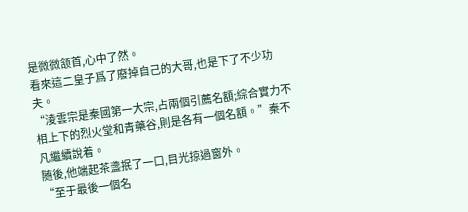是微微颔首,心中了然。
看來這二皇子爲了廢掉自己的大哥,也是下了不少功夫。
“淩雲宗是秦國第一大宗,占兩個引薦名額;綜合實力不相上下的烈火堂和青藥谷,則是各有一個名額。”秦不凡繼續說着。
随後,他端起茶盞抿了一口,目光掠過窗外。
“至于最後一個名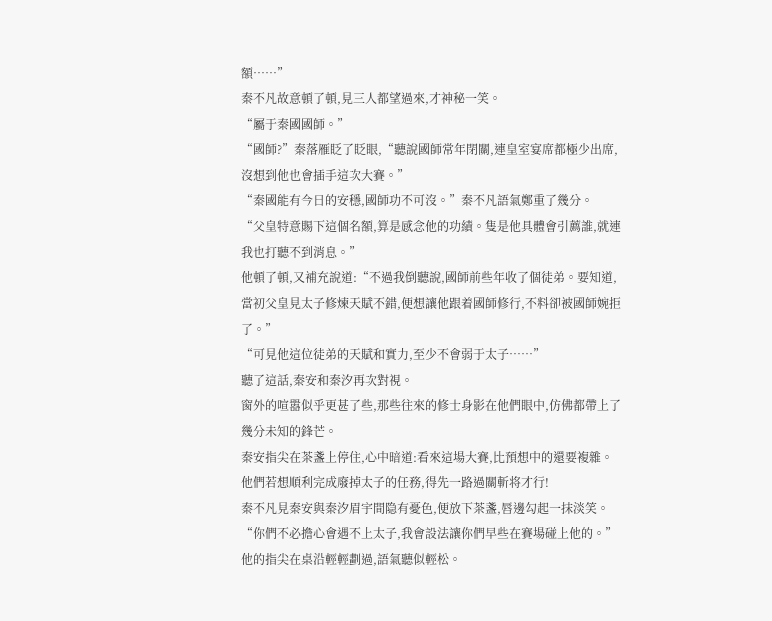額……”
秦不凡故意頓了頓,見三人都望過來,才神秘一笑。
“屬于秦國國師。”
“國師?”秦落雁眨了眨眼,“聽說國師常年閉關,連皇室宴席都極少出席,沒想到他也會插手這次大賽。”
“秦國能有今日的安穩,國師功不可沒。”秦不凡語氣鄭重了幾分。
“父皇特意賜下這個名額,算是感念他的功績。隻是他具體會引薦誰,就連我也打聽不到消息。”
他頓了頓,又補充說道:“不過我倒聽說,國師前些年收了個徒弟。要知道,當初父皇見太子修煉天賦不錯,便想讓他跟着國師修行,不料卻被國師婉拒了。”
“可見他這位徒弟的天賦和實力,至少不會弱于太子……”
聽了這話,秦安和秦汐再次對視。
窗外的喧嚣似乎更甚了些,那些往來的修士身影在他們眼中,仿佛都帶上了幾分未知的鋒芒。
秦安指尖在茶盞上停住,心中暗道:看來這場大賽,比預想中的還要複雜。
他們若想順利完成廢掉太子的任務,得先一路過關斬将才行!
秦不凡見秦安與秦汐眉宇間隐有憂色,便放下茶盞,唇邊勾起一抹淡笑。
“你們不必擔心會遇不上太子,我會設法讓你們早些在賽場碰上他的。”
他的指尖在桌沿輕輕劃過,語氣聽似輕松。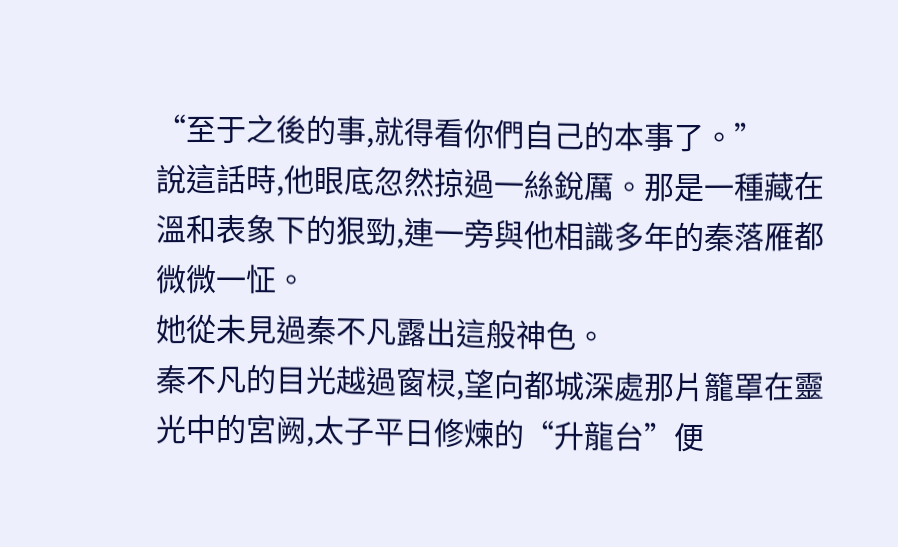“至于之後的事,就得看你們自己的本事了。”
說這話時,他眼底忽然掠過一絲銳厲。那是一種藏在溫和表象下的狠勁,連一旁與他相識多年的秦落雁都微微一怔。
她從未見過秦不凡露出這般神色。
秦不凡的目光越過窗棂,望向都城深處那片籠罩在靈光中的宮阙,太子平日修煉的“升龍台”便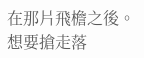在那片飛檐之後。
想要搶走落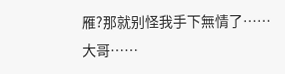雁?那就别怪我手下無情了……
大哥……